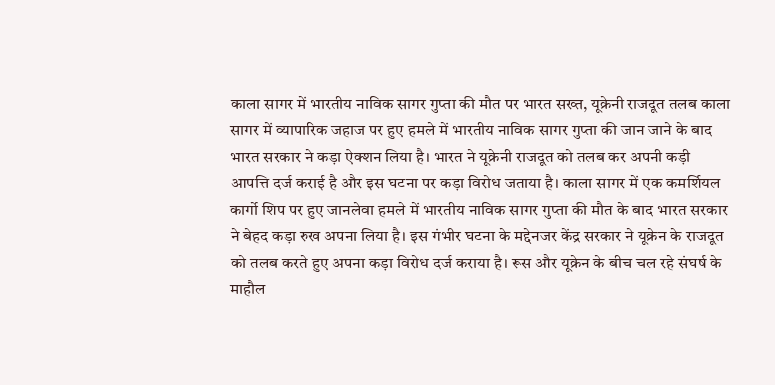काला सागर में भारतीय नाविक सागर गुप्ता की मौत पर भारत सख्त, यूक्रेनी राजदूत तलब काला सागर में व्यापारिक जहाज पर हुए हमले में भारतीय नाविक सागर गुप्ता की जान जाने के बाद भारत सरकार ने कड़ा ऐक्शन लिया है। भारत ने यूक्रेनी राजदूत को तलब कर अपनी कड़ी आपत्ति दर्ज कराई है और इस घटना पर कड़ा विरोध जताया है। काला सागर में एक कमर्शियल कार्गो शिप पर हुए जानलेवा हमले में भारतीय नाविक सागर गुप्ता की मौत के बाद भारत सरकार ने बेहद कड़ा रुख अपना लिया है। इस गंभीर घटना के मद्देनजर केंद्र सरकार ने यूक्रेन के राजदूत को तलब करते हुए अपना कड़ा विरोध दर्ज कराया है। रूस और यूक्रेन के बीच चल रहे संघर्ष के माहौल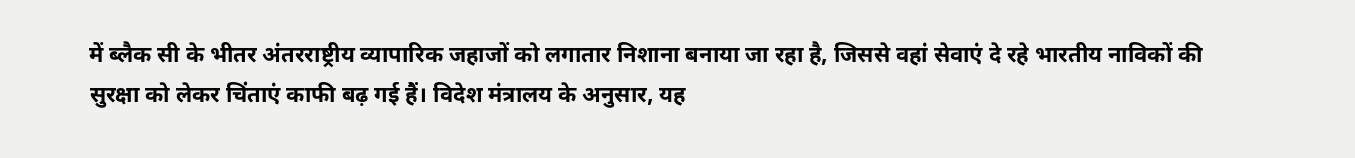में ब्लैक सी के भीतर अंतरराष्ट्रीय व्यापारिक जहाजों को लगातार निशाना बनाया जा रहा है, जिससे वहां सेवाएं दे रहे भारतीय नाविकों की सुरक्षा को लेकर चिंताएं काफी बढ़ गई हैं। विदेश मंत्रालय के अनुसार, यह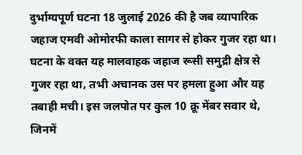दुर्भाग्यपूर्ण घटना 18 जुलाई 2026 की है जब व्यापारिक जहाज एमवी ओमोरफी काला सागर से होकर गुजर रहा था। घटना के वक्त यह मालवाहक जहाज रूसी समुद्री क्षेत्र से गुजर रहा था, तभी अचानक उस पर हमला हुआ और यह तबाही मची। इस जलपोत पर कुल 10 क्रू मेंबर सवार थे, जिनमें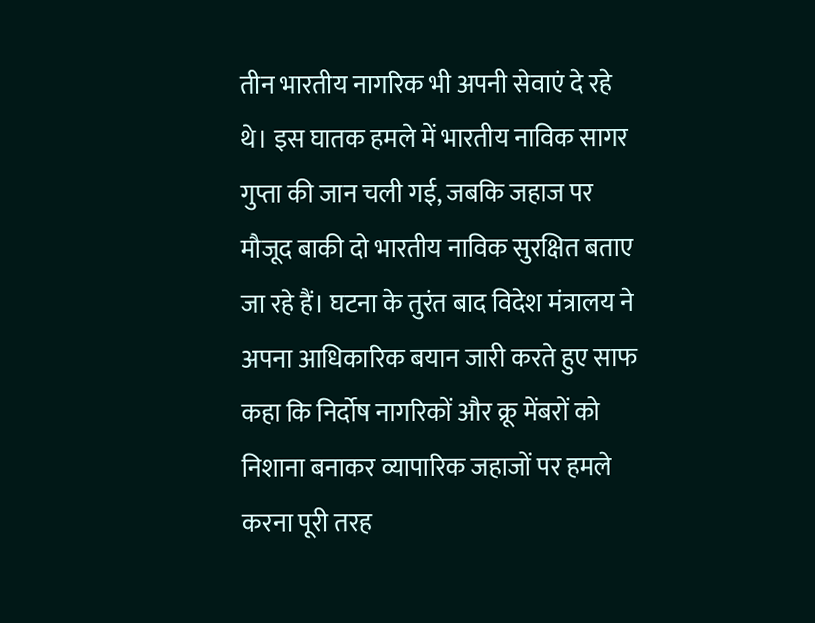तीन भारतीय नागरिक भी अपनी सेवाएं दे रहे थे। इस घातक हमले में भारतीय नाविक सागर गुप्ता की जान चली गई, जबकि जहाज पर मौजूद बाकी दो भारतीय नाविक सुरक्षित बताए जा रहे हैं। घटना के तुरंत बाद विदेश मंत्रालय ने अपना आधिकारिक बयान जारी करते हुए साफ कहा कि निर्दोष नागरिकों और क्रू मेंबरों को निशाना बनाकर व्यापारिक जहाजों पर हमले करना पूरी तरह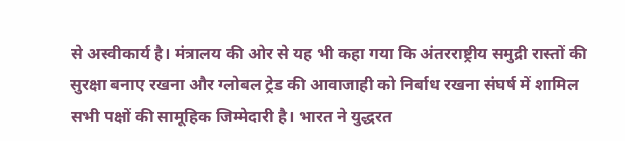से अस्वीकार्य है। मंत्रालय की ओर से यह भी कहा गया कि अंतरराष्ट्रीय समुद्री रास्तों की सुरक्षा बनाए रखना और ग्लोबल ट्रेड की आवाजाही को निर्बाध रखना संघर्ष में शामिल सभी पक्षों की सामूहिक जिम्मेदारी है। भारत ने युद्धरत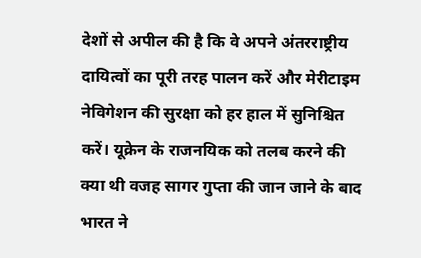देशों से अपील की है कि वे अपने अंतरराष्ट्रीय दायित्वों का पूरी तरह पालन करें और मेरीटाइम नेविगेशन की सुरक्षा को हर हाल में सुनिश्चित करें। यूक्रेन के राजनयिक को तलब करने की क्या थी वजह सागर गुप्ता की जान जाने के बाद भारत ने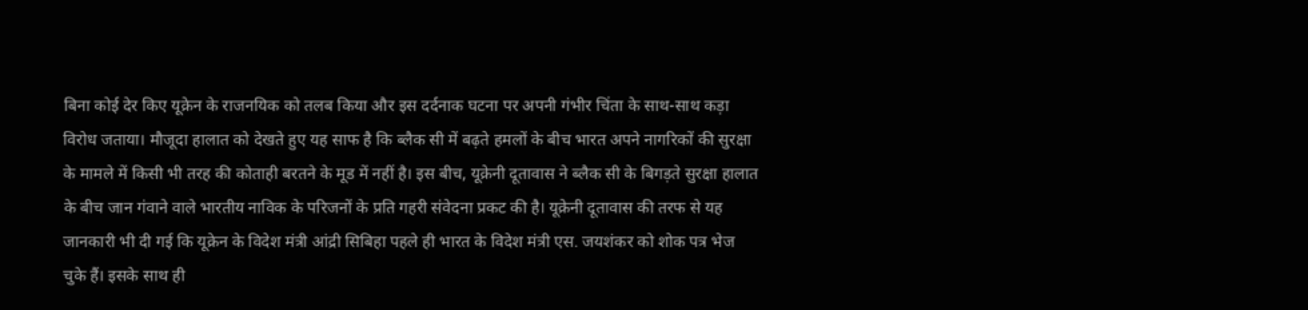बिना कोई देर किए यूक्रेन के राजनयिक को तलब किया और इस दर्दनाक घटना पर अपनी गंभीर चिंता के साथ-साथ कड़ा विरोध जताया। मौजूदा हालात को देखते हुए यह साफ है कि ब्लैक सी में बढ़ते हमलों के बीच भारत अपने नागरिकों की सुरक्षा के मामले में किसी भी तरह की कोताही बरतने के मूड में नहीं है। इस बीच, यूक्रेनी दूतावास ने ब्लैक सी के बिगड़ते सुरक्षा हालात के बीच जान गंवाने वाले भारतीय नाविक के परिजनों के प्रति गहरी संवेदना प्रकट की है। यूक्रेनी दूतावास की तरफ से यह जानकारी भी दी गई कि यूक्रेन के विदेश मंत्री आंद्री सिबिहा पहले ही भारत के विदेश मंत्री एस. जयशंकर को शोक पत्र भेज चुके हैं। इसके साथ ही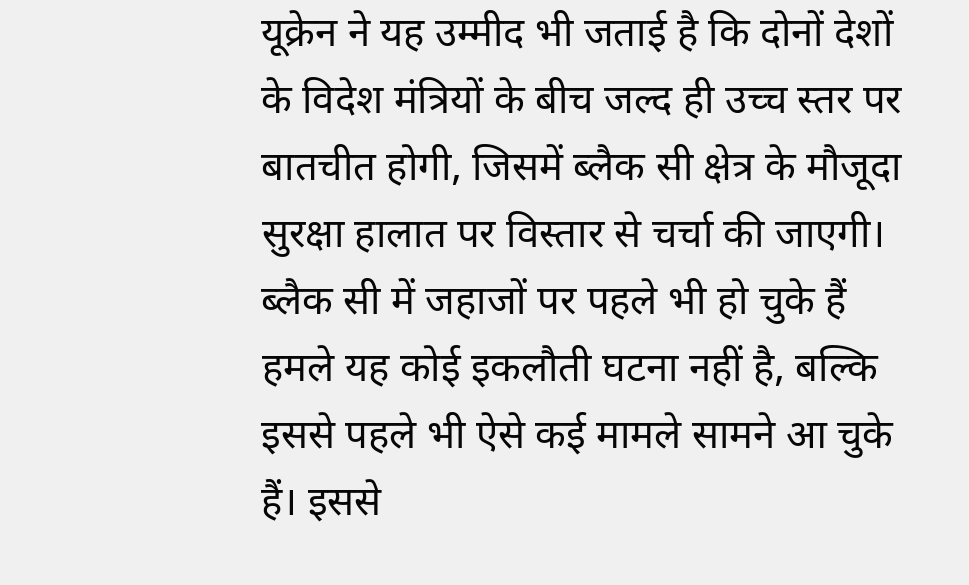यूक्रेन ने यह उम्मीद भी जताई है कि दोनों देशों के विदेश मंत्रियों के बीच जल्द ही उच्च स्तर पर बातचीत होगी, जिसमें ब्लैक सी क्षेत्र के मौजूदा सुरक्षा हालात पर विस्तार से चर्चा की जाएगी। ब्लैक सी में जहाजों पर पहले भी हो चुके हैं हमले यह कोई इकलौती घटना नहीं है, बल्कि इससे पहले भी ऐसे कई मामले सामने आ चुके हैं। इससे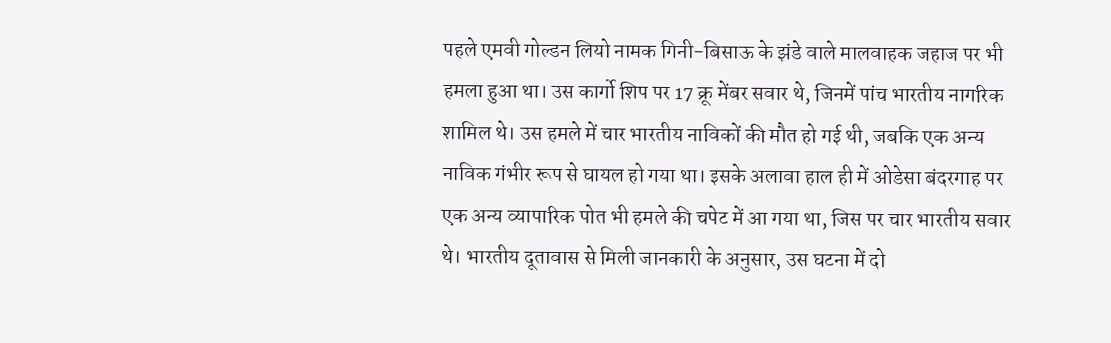पहले एमवी गोल्डन लियो नामक गिनी-बिसाऊ के झंडे वाले मालवाहक जहाज पर भी हमला हुआ था। उस कार्गो शिप पर 17 क्रू मेंबर सवार थे, जिनमें पांच भारतीय नागरिक शामिल थे। उस हमले में चार भारतीय नाविकों की मौत हो गई थी, जबकि एक अन्य नाविक गंभीर रूप से घायल हो गया था। इसके अलावा हाल ही में ओडेसा बंदरगाह पर एक अन्य व्यापारिक पोत भी हमले की चपेट में आ गया था, जिस पर चार भारतीय सवार थे। भारतीय दूतावास से मिली जानकारी के अनुसार, उस घटना में दो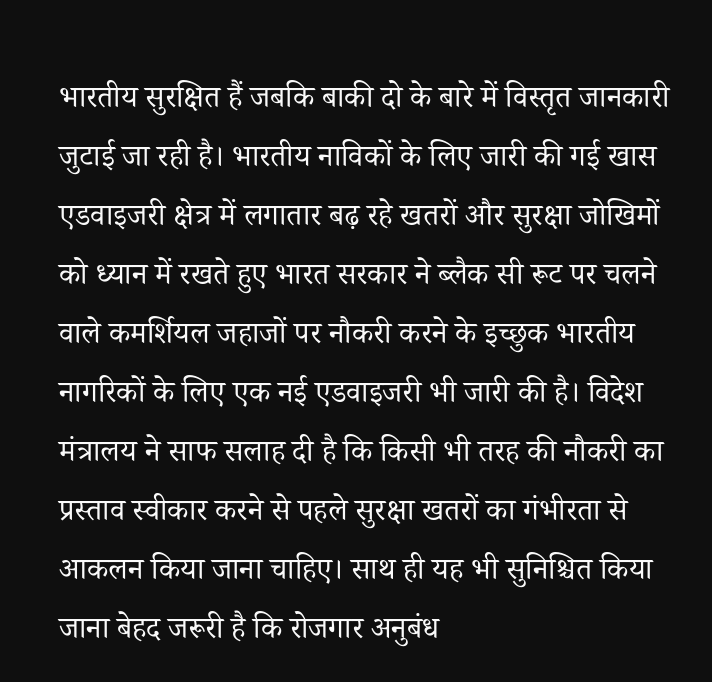भारतीय सुरक्षित हैं जबकि बाकी दो के बारे में विस्तृत जानकारी जुटाई जा रही है। भारतीय नाविकों के लिए जारी की गई खास एडवाइजरी क्षेत्र में लगातार बढ़ रहे खतरों और सुरक्षा जोखिमों को ध्यान में रखते हुए भारत सरकार ने ब्लैक सी रूट पर चलने वाले कमर्शियल जहाजों पर नौकरी करने के इच्छुक भारतीय नागरिकों के लिए एक नई एडवाइजरी भी जारी की है। विदेश मंत्रालय ने साफ सलाह दी है कि किसी भी तरह की नौकरी का प्रस्ताव स्वीकार करने से पहले सुरक्षा खतरों का गंभीरता से आकलन किया जाना चाहिए। साथ ही यह भी सुनिश्चित किया जाना बेहद जरूरी है कि रोजगार अनुबंध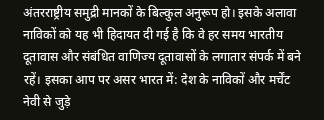अंतरराष्ट्रीय समुद्री मानकों के बिल्कुल अनुरूप हो। इसके अलावा नाविकों को यह भी हिदायत दी गई है कि वे हर समय भारतीय दूतावास और संबंधित वाणिज्य दूतावासों के लगातार संपर्क में बने रहें। इसका आप पर असर भारत में: देश के नाविकों और मर्चेंट नेवी से जुड़े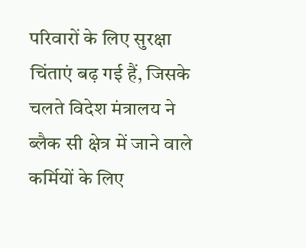परिवारों के लिए सुरक्षा चिंताएं बढ़ गई हैं, जिसके चलते विदेश मंत्रालय ने ब्लैक सी क्षेत्र में जाने वाले कर्मियों के लिए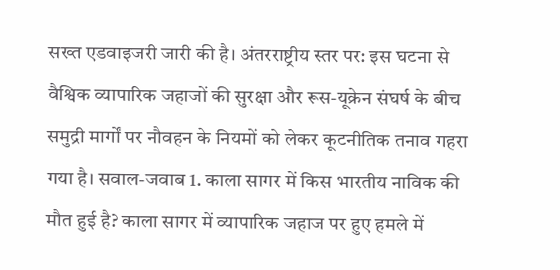सख्त एडवाइजरी जारी की है। अंतरराष्ट्रीय स्तर पर: इस घटना से वैश्विक व्यापारिक जहाजों की सुरक्षा और रूस-यूक्रेन संघर्ष के बीच समुद्री मार्गों पर नौवहन के नियमों को लेकर कूटनीतिक तनाव गहरा गया है। सवाल-जवाब 1. काला सागर में किस भारतीय नाविक की मौत हुई है? काला सागर में व्यापारिक जहाज पर हुए हमले में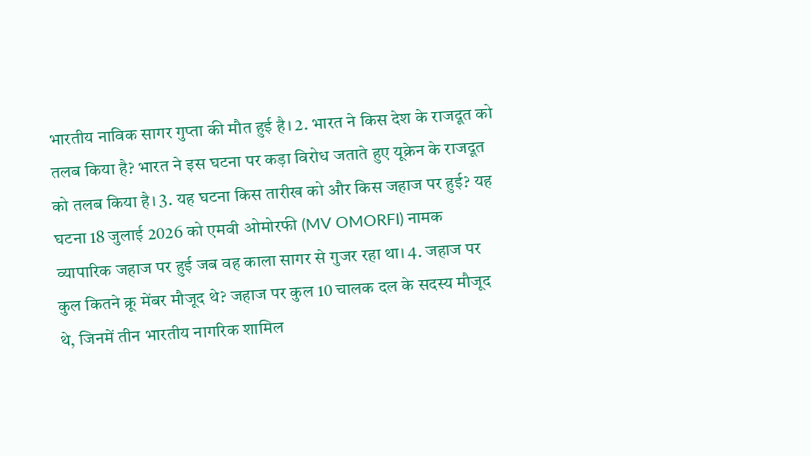भारतीय नाविक सागर गुप्ता की मौत हुई है। 2. भारत ने किस देश के राजदूत को तलब किया है? भारत ने इस घटना पर कड़ा विरोध जताते हुए यूक्रेन के राजदूत को तलब किया है। 3. यह घटना किस तारीख को और किस जहाज पर हुई? यह घटना 18 जुलाई 2026 को एमवी ओमोरफी (MV OMORFI) नामक व्यापारिक जहाज पर हुई जब वह काला सागर से गुजर रहा था। 4. जहाज पर कुल कितने क्रू मेंबर मौजूद थे? जहाज पर कुल 10 चालक दल के सदस्य मौजूद थे, जिनमें तीन भारतीय नागरिक शामिल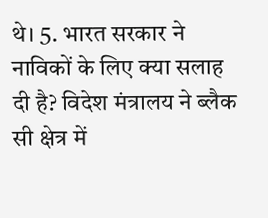थे। 5. भारत सरकार ने नाविकों के लिए क्या सलाह दी है? विदेश मंत्रालय ने ब्लैक सी क्षेत्र में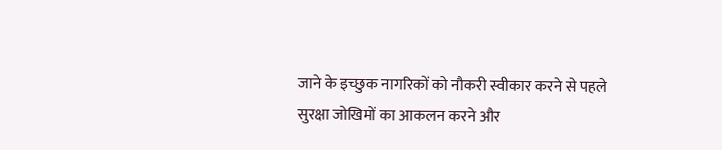जाने के इच्छुक नागरिकों को नौकरी स्वीकार करने से पहले सुरक्षा जोखिमों का आकलन करने और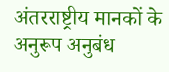अंतरराष्ट्रीय मानकों के अनुरूप अनुबंध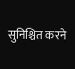सुनिश्चित करने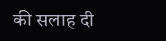की सलाह दी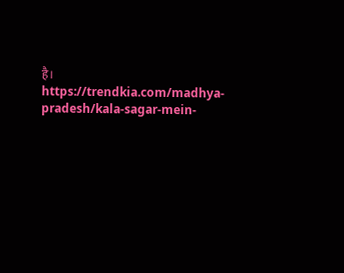है। https://trendkia.com/madhya-pradesh/kala-sagar-mein-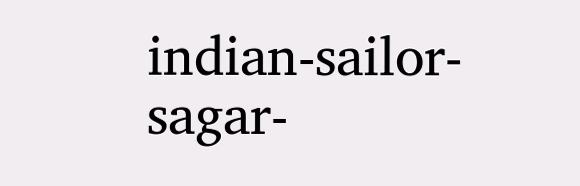indian-sailor-sagar-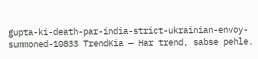gupta-ki-death-par-india-strict-ukrainian-envoy-summoned-10833 TrendKia — Har trend, sabse pehle.